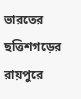ভারতের ছত্তিশগড়ের রায়পুরে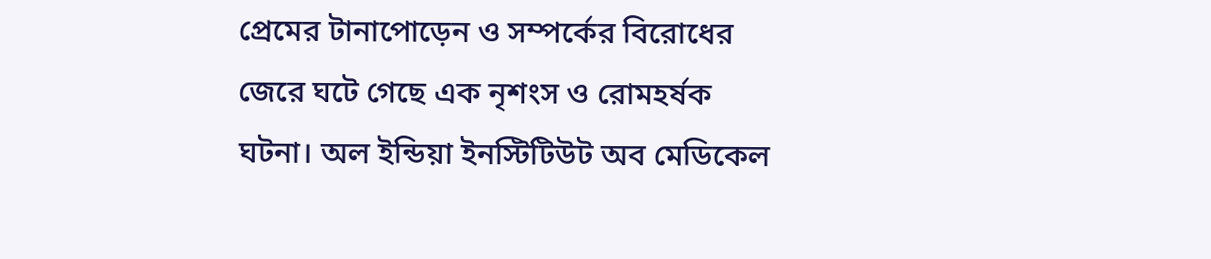প্রেমের টানাপোড়েন ও সম্পর্কের বিরোধের জেরে ঘটে গেছে এক নৃশংস ও রোমহর্ষক ঘটনা। অল ইন্ডিয়া ইনস্টিটিউট অব মেডিকেল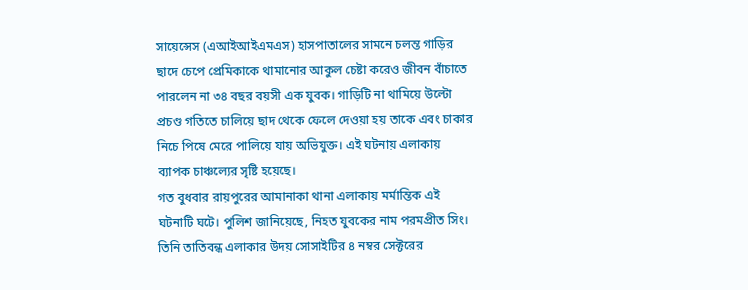সায়েন্সেস (এআইআইএমএস) হাসপাতালের সামনে চলন্ত গাড়ির ছাদে চেপে প্রেমিকাকে থামানোর আকুল চেষ্টা করেও জীবন বাঁচাতে পারলেন না ৩৪ বছর বয়সী এক যুবক। গাড়িটি না থামিয়ে উল্টো প্রচণ্ড গতিতে চালিয়ে ছাদ থেকে ফেলে দেওয়া হয় তাকে এবং চাকার নিচে পিষে মেরে পালিয়ে যায় অভিযুক্ত। এই ঘটনায় এলাকায় ব্যাপক চাঞ্চল্যের সৃষ্টি হয়েছে।
গত বুধবার রায়পুরের আমানাকা থানা এলাকায় মর্মান্তিক এই ঘটনাটি ঘটে। পুলিশ জানিয়েছে, নিহত যুবকের নাম পরমপ্রীত সিং। তিনি তাতিবন্ধ এলাকার উদয় সোসাইটির ৪ নম্বর সেক্টরের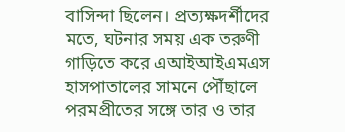বাসিন্দা ছিলেন। প্রত্যক্ষদর্শীদের মতে, ঘটনার সময় এক তরুণী গাড়িতে করে এআইআইএমএস হাসপাতালের সামনে পৌঁছালে পরমপ্রীতের সঙ্গে তার ও তার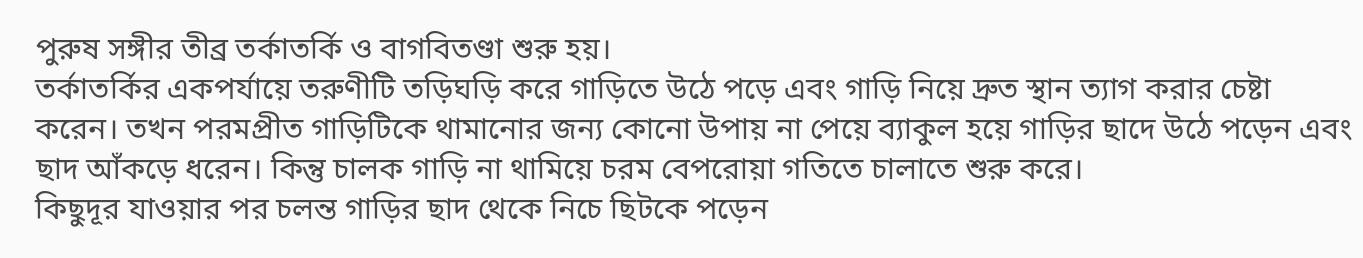পুরুষ সঙ্গীর তীব্র তর্কাতর্কি ও বাগবিতণ্ডা শুরু হয়।
তর্কাতর্কির একপর্যায়ে তরুণীটি তড়িঘড়ি করে গাড়িতে উঠে পড়ে এবং গাড়ি নিয়ে দ্রুত স্থান ত্যাগ করার চেষ্টা করেন। তখন পরমপ্রীত গাড়িটিকে থামানোর জন্য কোনো উপায় না পেয়ে ব্যাকুল হয়ে গাড়ির ছাদে উঠে পড়েন এবং ছাদ আঁকড়ে ধরেন। কিন্তু চালক গাড়ি না থামিয়ে চরম বেপরোয়া গতিতে চালাতে শুরু করে।
কিছুদূর যাওয়ার পর চলন্ত গাড়ির ছাদ থেকে নিচে ছিটকে পড়েন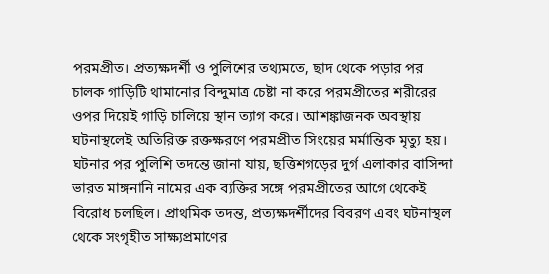পরমপ্রীত। প্রত্যক্ষদর্শী ও পুলিশের তথ্যমতে, ছাদ থেকে পড়ার পর চালক গাড়িটি থামানোর বিন্দুমাত্র চেষ্টা না করে পরমপ্রীতের শরীরের ওপর দিয়েই গাড়ি চালিয়ে স্থান ত্যাগ করে। আশঙ্কাজনক অবস্থায় ঘটনাস্থলেই অতিরিক্ত রক্তক্ষরণে পরমপ্রীত সিংয়ের মর্মান্তিক মৃত্যু হয়।
ঘটনার পর পুলিশি তদন্তে জানা যায়, ছত্তিশগড়ের দুর্গ এলাকার বাসিন্দা ভারত মাঙ্গনানি নামের এক ব্যক্তির সঙ্গে পরমপ্রীতের আগে থেকেই বিরোধ চলছিল। প্রাথমিক তদন্ত, প্রত্যক্ষদর্শীদের বিবরণ এবং ঘটনাস্থল থেকে সংগৃহীত সাক্ষ্যপ্রমাণের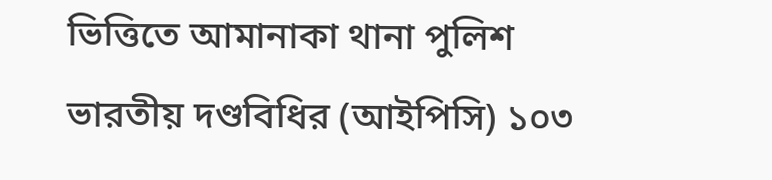ভিত্তিতে আমানাকা থানা পুলিশ ভারতীয় দণ্ডবিধির (আইপিসি) ১০৩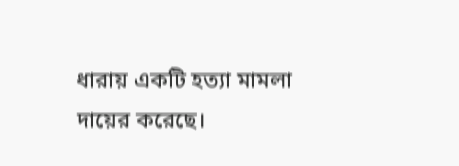ধারায় একটি হত্যা মামলা দায়ের করেছে।